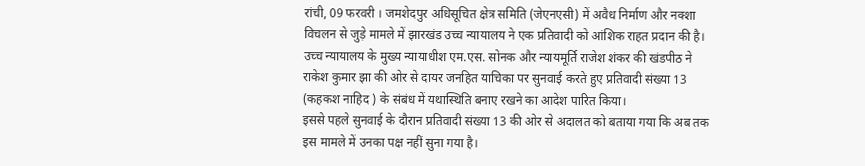रांची, 09 फरवरी । जमशेदपुर अधिसूचित क्षेत्र समिति (जेएनएसी) में अवैध निर्माण और नक्शा विचलन से जुड़े मामले में झारखंड उच्च न्यायालय ने एक प्रतिवादी को आंशिक राहत प्रदान की है।
उच्च न्यायालय के मुख्य न्यायाधीश एम.एस. सोनक और न्यायमूर्ति राजेश शंकर की खंडपीठ ने राकेश कुमार झा की ओर से दायर जनहित याचिका पर सुनवाई करते हुए प्रतिवादी संख्या 13 (कहकश नाहिद ) के संबंध में यथास्थिति बनाए रखने का आदेश पारित किया।
इससे पहले सुनवाई के दौरान प्रतिवादी संख्या 13 की ओर से अदालत को बताया गया कि अब तक इस मामले में उनका पक्ष नहीं सुना गया है।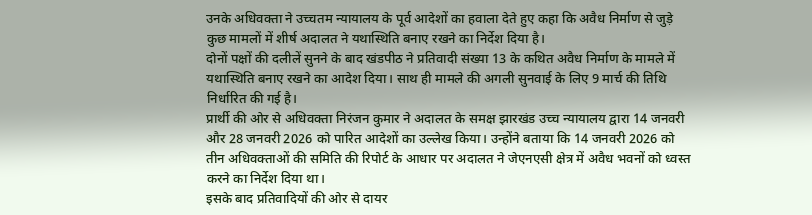उनके अधिवक्ता ने उच्चतम न्यायालय के पूर्व आदेशों का हवाला देते हुए कहा कि अवैध निर्माण से जुड़े कुछ मामलों में शीर्ष अदालत ने यथास्थिति बनाए रखने का निर्देश दिया है।
दोनों पक्षों की दलीलें सुनने के बाद खंडपीठ ने प्रतिवादी संख्या 13 के कथित अवैध निर्माण के मामले में यथास्थिति बनाए रखने का आदेश दिया। साथ ही मामले की अगली सुनवाई के लिए 9 मार्च की तिथि निर्धारित की गई है।
प्रार्थी की ओर से अधिवक्ता निरंजन कुमार ने अदालत के समक्ष झारखंड उच्च न्यायालय द्वारा 14 जनवरी और 28 जनवरी 2026 को पारित आदेशों का उल्लेख किया। उन्होंने बताया कि 14 जनवरी 2026 को तीन अधिवक्ताओं की समिति की रिपोर्ट के आधार पर अदालत ने जेएनएसी क्षेत्र में अवैध भवनों को ध्वस्त करने का निर्देश दिया था।
इसके बाद प्रतिवादियों की ओर से दायर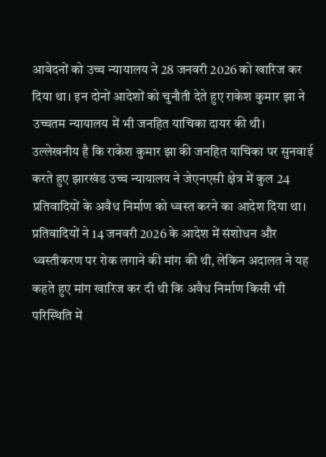आवेदनों को उच्च न्यायालय ने 28 जनवरी 2026 को खारिज कर दिया था। इन दोनों आदेशों को चुनौती देते हुए राकेश कुमार झा ने उच्चतम न्यायालय में भी जनहित याचिका दायर की थी।
उल्लेखनीय है कि राकेश कुमार झा की जनहित याचिका पर सुनवाई करते हुए झारखंड उच्च न्यायालय ने जेएनएसी क्षेत्र में कुल 24 प्रतिवादियों के अवैध निर्माण को ध्वस्त करने का आदेश दिया था। प्रतिवादियों ने 14 जनवरी 2026 के आदेश में संशोधन और ध्वस्तीकरण पर रोक लगाने की मांग की थी, लेकिन अदालत ने यह कहते हुए मांग खारिज कर दी थी कि अवैध निर्माण किसी भी परिस्थिति में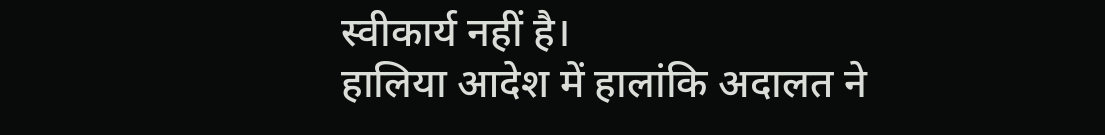स्वीकार्य नहीं है।
हालिया आदेश में हालांकि अदालत ने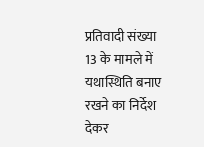प्रतिवादी संख्या 13 के मामले में यथास्थिति बनाए रखने का निर्देश देकर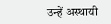उन्हें अस्थायी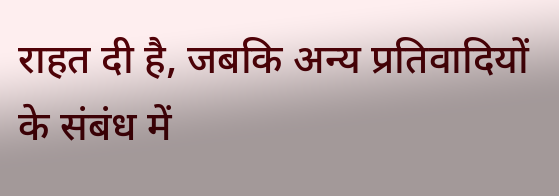राहत दी है, जबकि अन्य प्रतिवादियों के संबंध में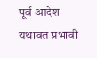पूर्व आदेश यथावत प्रभावी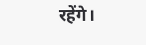रहेंगे।